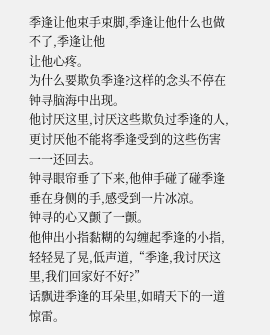季逢让他束手束脚,季逢让他什么也做不了,季逢让他
让他心疼。
为什么要欺负季逢?这样的念头不停在钟寻脑海中出现。
他讨厌这里,讨厌这些欺负过季逢的人,更讨厌他不能将季逢受到的这些伤害一一还回去。
钟寻眼帘垂了下来,他伸手碰了碰季逢垂在身侧的手,感受到一片冰凉。
钟寻的心又颤了一颤。
他伸出小指黏糊的勾缠起季逢的小指,轻轻晃了晃,低声道,“季逢,我讨厌这里,我们回家好不好?”
话飘进季逢的耳朵里,如晴天下的一道惊雷。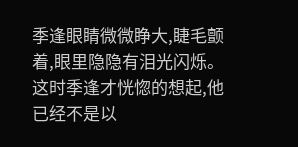季逢眼睛微微睁大,睫毛颤着,眼里隐隐有泪光闪烁。
这时季逢才恍惚的想起,他已经不是以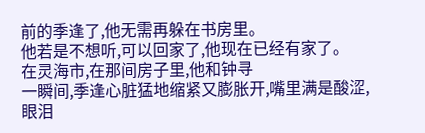前的季逢了,他无需再躲在书房里。
他若是不想听,可以回家了,他现在已经有家了。
在灵海市,在那间房子里,他和钟寻
一瞬间,季逢心脏猛地缩紧又膨胀开,嘴里满是酸涩,眼泪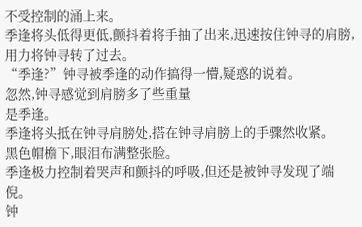不受控制的涌上来。
季逢将头低得更低,颤抖着将手抽了出来,迅速按住钟寻的肩膀,用力将钟寻转了过去。
“季逢?”钟寻被季逢的动作搞得一懵,疑惑的说着。
忽然,钟寻感觉到肩膀多了些重量
是季逢。
季逢将头抵在钟寻肩膀处,搭在钟寻肩膀上的手骤然收紧。
黑色帽檐下,眼泪布满整张脸。
季逢极力控制着哭声和颤抖的呼吸,但还是被钟寻发现了端倪。
钟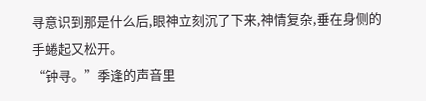寻意识到那是什么后,眼神立刻沉了下来,神情复杂,垂在身侧的手蜷起又松开。
“钟寻。”季逢的声音里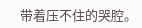带着压不住的哭腔。